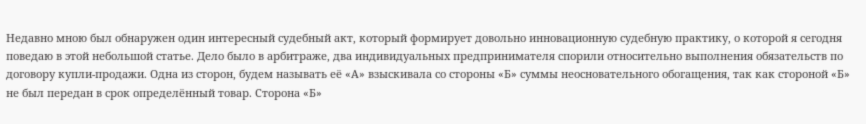Недавно мною был обнаружен один интересный судебный акт, который формирует довольно инновационную судебную практику, о которой я сегодня поведаю в этой небольшой статье. Дело было в арбитраже, два индивидуальных предпринимателя спорили относительно выполнения обязательств по договору купли-продажи. Одна из сторон, будем называть её «А» взыскивала со стороны «Б» суммы неосновательного обогащения, так как стороной «Б» не был передан в срок определённый товар. Сторона «Б»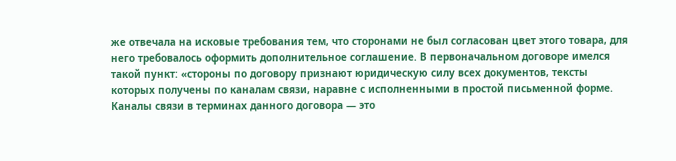же отвечала на исковые требования тем, что сторонами не был согласован цвет этого товара, для него требовалось оформить дополнительное соглашение. В первоначальном договоре имелся такой пункт: «стороны по договору признают юридическую силу всех документов, тексты которых получены по каналам связи, наравне с исполненными в простой письменной форме. Каналы связи в терминах данного договора — это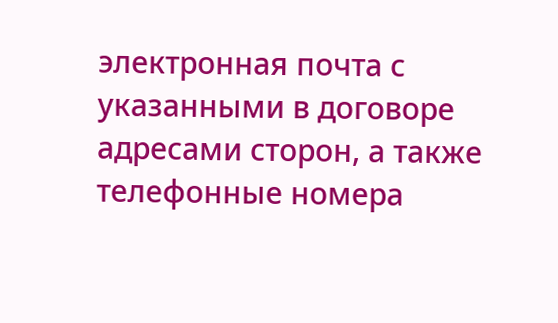электронная почта с указанными в договоре адресами сторон, а также телефонные номера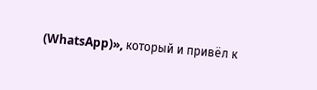(WhatsApp)», который и привёл к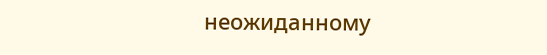неожиданному